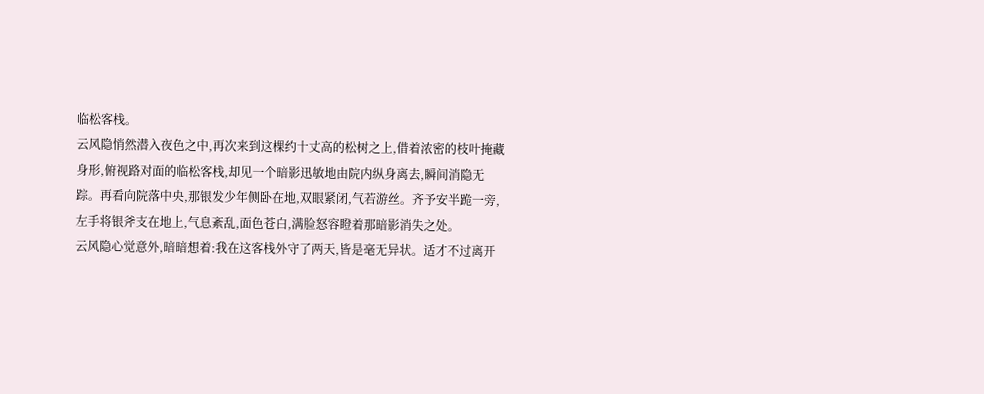临松客栈。
云风隐悄然潜入夜色之中,再次来到这棵约十丈高的松树之上,借着浓密的枝叶掩藏身形,俯视路对面的临松客栈,却见一个暗影迅敏地由院内纵身离去,瞬间消隐无踪。再看向院落中央,那银发少年侧卧在地,双眼紧闭,气若游丝。齐予安半跪一旁,左手将银斧支在地上,气息紊乱,面色苍白,满脸怒容瞪着那暗影消失之处。
云风隐心觉意外,暗暗想着:我在这客栈外守了两天,皆是毫无异状。适才不过离开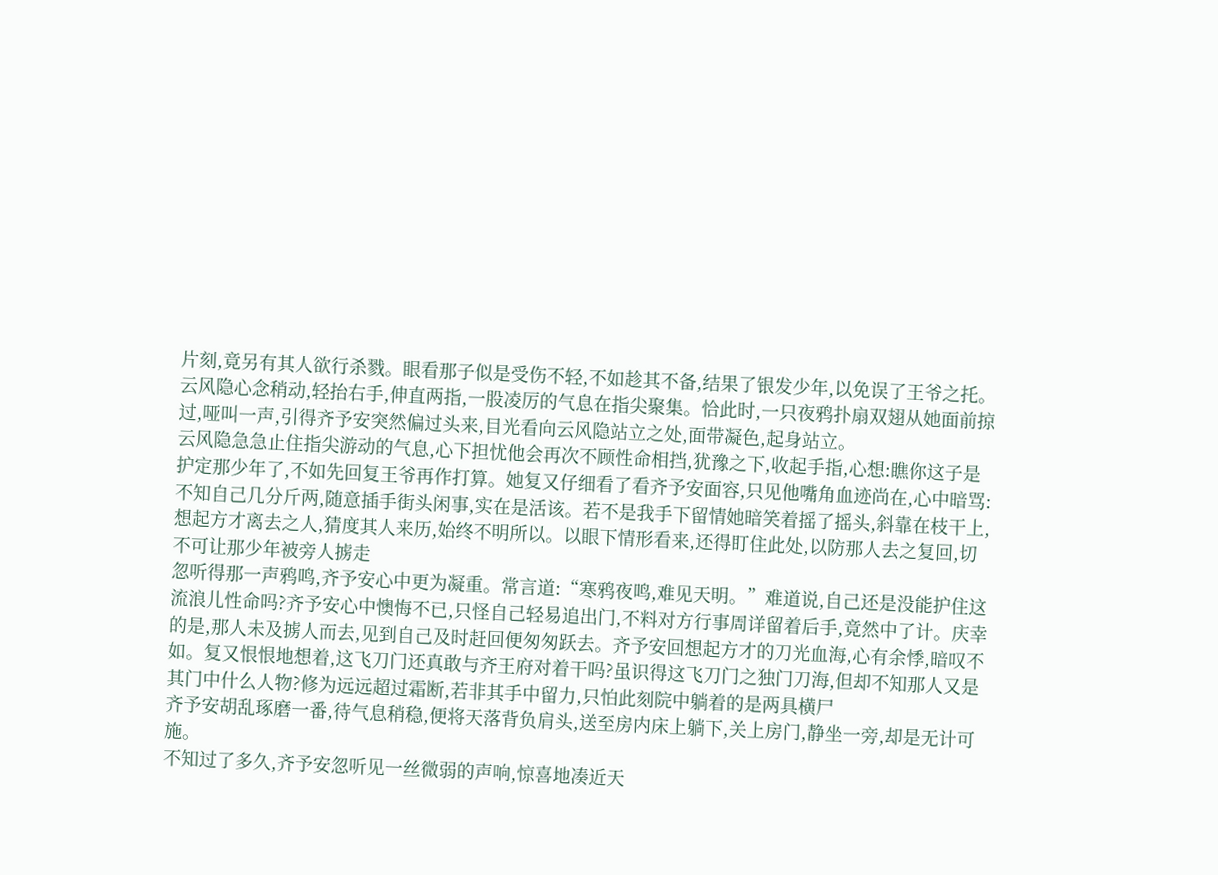片刻,竟另有其人欲行杀戮。眼看那子似是受伤不轻,不如趁其不备,结果了银发少年,以免误了王爷之托。
云风隐心念稍动,轻抬右手,伸直两指,一股凌厉的气息在指尖聚集。恰此时,一只夜鸦扑扇双翅从她面前掠过,哑叫一声,引得齐予安突然偏过头来,目光看向云风隐站立之处,面带凝色,起身站立。
云风隐急急止住指尖游动的气息,心下担忧他会再次不顾性命相挡,犹豫之下,收起手指,心想:瞧你这子是护定那少年了,不如先回复王爷再作打算。她复又仔细看了看齐予安面容,只见他嘴角血迹尚在,心中暗骂:不知自己几分斤两,随意插手街头闲事,实在是活该。若不是我手下留情她暗笑着摇了摇头,斜靠在枝干上,想起方才离去之人,猜度其人来历,始终不明所以。以眼下情形看来,还得盯住此处,以防那人去之复回,切不可让那少年被旁人掳走
忽听得那一声鸦鸣,齐予安心中更为凝重。常言道:“寒鸦夜鸣,难见天明。”难道说,自己还是没能护住这流浪儿性命吗?齐予安心中懊悔不已,只怪自己轻易追出门,不料对方行事周详留着后手,竟然中了计。庆幸的是,那人未及掳人而去,见到自己及时赶回便匆匆跃去。齐予安回想起方才的刀光血海,心有余悸,暗叹不如。复又恨恨地想着,这飞刀门还真敢与齐王府对着干吗?虽识得这飞刀门之独门刀海,但却不知那人又是其门中什么人物?修为远远超过霜断,若非其手中留力,只怕此刻院中躺着的是两具横尸
齐予安胡乱琢磨一番,待气息稍稳,便将天落背负肩头,送至房内床上躺下,关上房门,静坐一旁,却是无计可施。
不知过了多久,齐予安忽听见一丝微弱的声响,惊喜地凑近天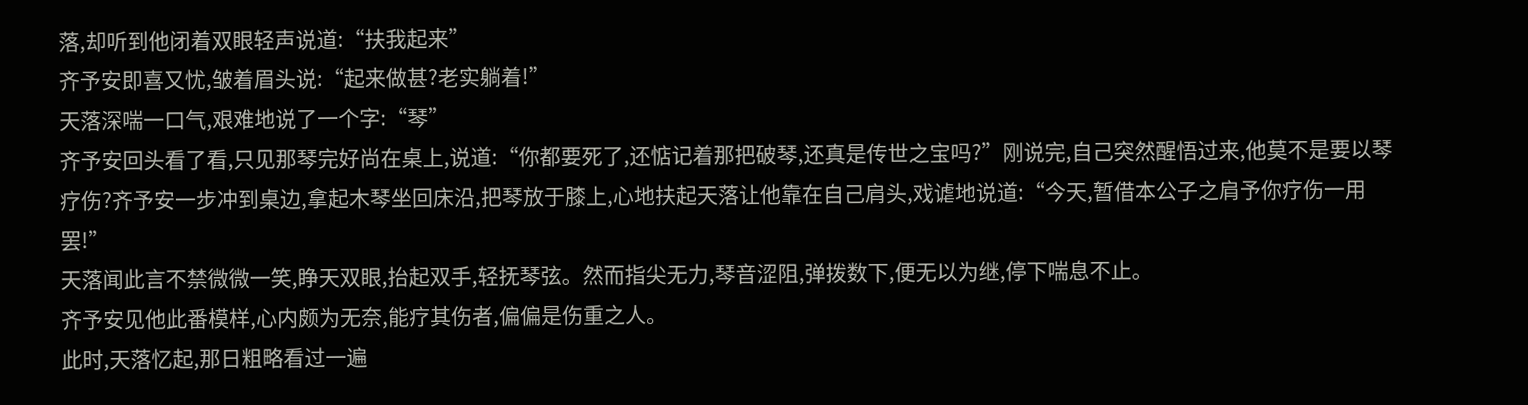落,却听到他闭着双眼轻声说道:“扶我起来”
齐予安即喜又忧,皱着眉头说:“起来做甚?老实躺着!”
天落深喘一口气,艰难地说了一个字:“琴”
齐予安回头看了看,只见那琴完好尚在桌上,说道:“你都要死了,还惦记着那把破琴,还真是传世之宝吗?”刚说完,自己突然醒悟过来,他莫不是要以琴疗伤?齐予安一步冲到桌边,拿起木琴坐回床沿,把琴放于膝上,心地扶起天落让他靠在自己肩头,戏谑地说道:“今天,暂借本公子之肩予你疗伤一用罢!”
天落闻此言不禁微微一笑,睁天双眼,抬起双手,轻抚琴弦。然而指尖无力,琴音涩阻,弹拨数下,便无以为继,停下喘息不止。
齐予安见他此番模样,心内颇为无奈,能疗其伤者,偏偏是伤重之人。
此时,天落忆起,那日粗略看过一遍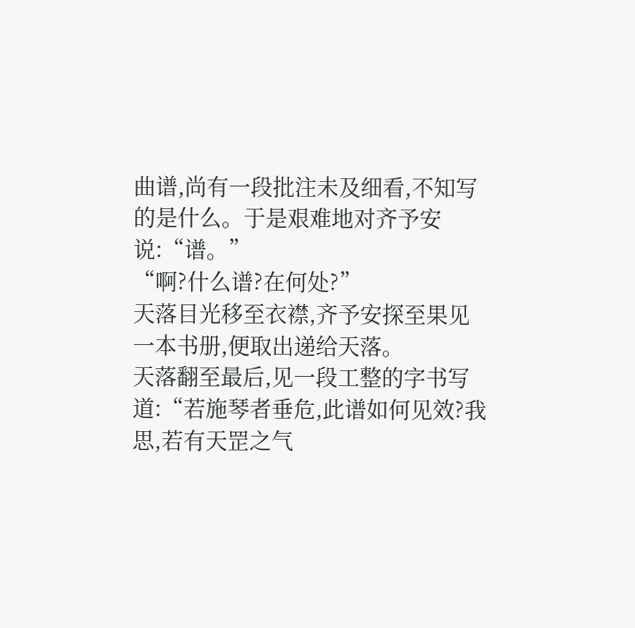曲谱,尚有一段批注未及细看,不知写的是什么。于是艰难地对齐予安说:“谱。”
“啊?什么谱?在何处?”
天落目光移至衣襟,齐予安探至果见一本书册,便取出递给天落。
天落翻至最后,见一段工整的字书写道:“若施琴者垂危,此谱如何见效?我思,若有天罡之气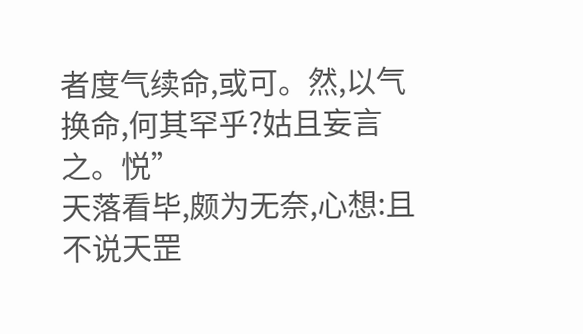者度气续命,或可。然,以气换命,何其罕乎?姑且妄言之。悦”
天落看毕,颇为无奈,心想:且不说天罡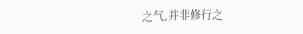之气,并非修行之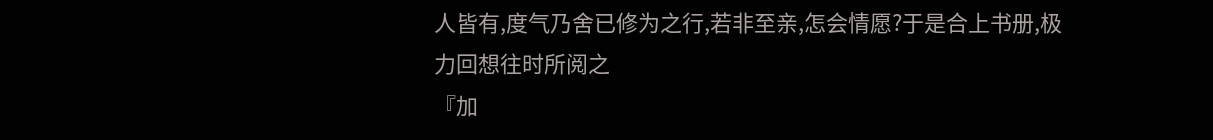人皆有,度气乃舍已修为之行,若非至亲,怎会情愿?于是合上书册,极力回想往时所阅之
『加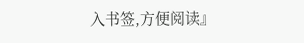入书签,方便阅读』